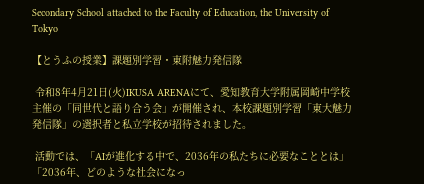Secondary School attached to the Faculty of Education, the University of Tokyo

【とうふの授業】課題別学習・東附魅力発信隊

 令和8年4月21日(火)IKUSA ARENAにて、愛知教育大学附属岡崎中学校主催の「同世代と語り合う会」が開催され、本校課題別学習「東大魅力発信隊」の選択者と私立学校が招待されました。

 活動では、「AIが進化する中で、2036年の私たちに必要なこととは」「2036年、どのような社会になっ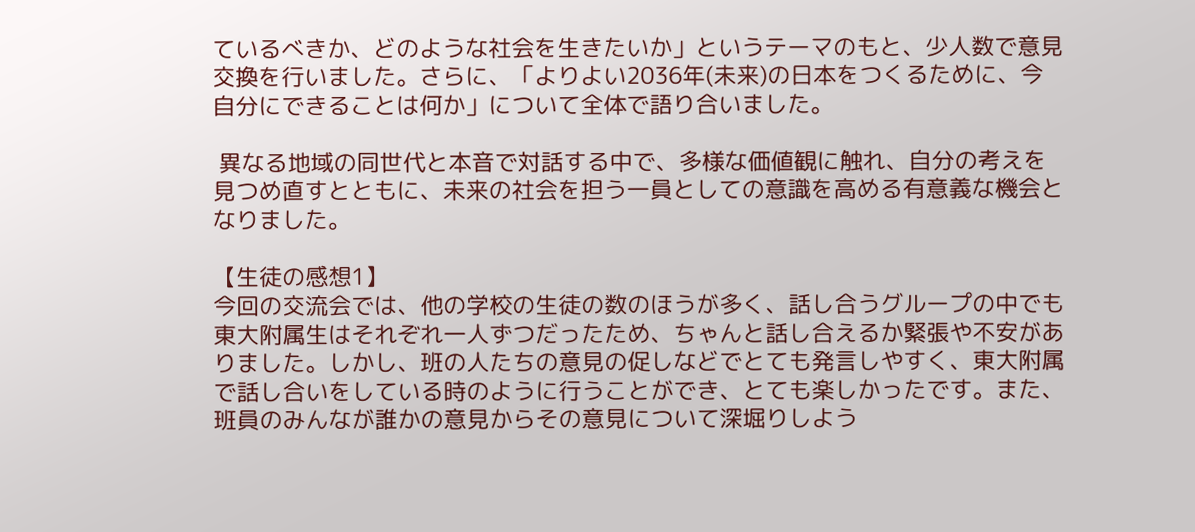ているべきか、どのような社会を生きたいか」というテーマのもと、少人数で意見交換を行いました。さらに、「よりよい2036年(未来)の日本をつくるために、今自分にできることは何か」について全体で語り合いました。

 異なる地域の同世代と本音で対話する中で、多様な価値観に触れ、自分の考えを見つめ直すとともに、未来の社会を担う一員としての意識を高める有意義な機会となりました。

【生徒の感想1】
今回の交流会では、他の学校の生徒の数のほうが多く、話し合うグループの中でも東大附属生はそれぞれ一人ずつだったため、ちゃんと話し合えるか緊張や不安がありました。しかし、班の人たちの意見の促しなどでとても発言しやすく、東大附属で話し合いをしている時のように行うことができ、とても楽しかったです。また、班員のみんなが誰かの意見からその意見について深堀りしよう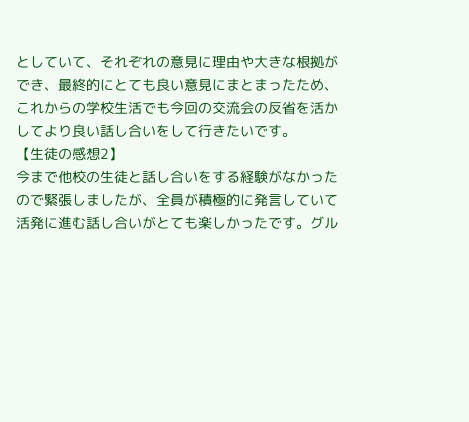としていて、それぞれの意見に理由や大きな根拠ができ、最終的にとても良い意見にまとまったため、これからの学校生活でも今回の交流会の反省を活かしてより良い話し合いをして行きたいです。
【生徒の感想2】
今まで他校の生徒と話し合いをする経験がなかったので緊張しましたが、全員が積極的に発言していて活発に進む話し合いがとても楽しかったです。グル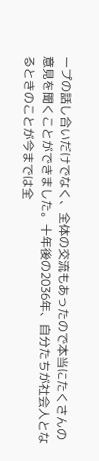ープの話し合いだけでなく、全体の交流もあったので本当にたくさんの意見を聞くことができました。十年後の2036年、自分たちが社会人となるときのことが今までは全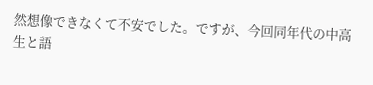然想像できなくて不安でした。ですが、今回同年代の中高生と語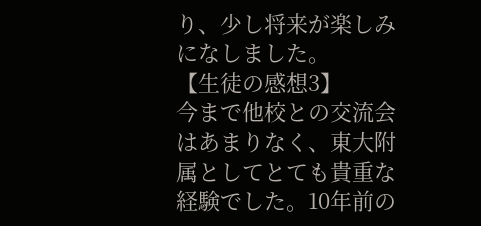り、少し将来が楽しみになしました。
【生徒の感想3】
今まで他校との交流会はあまりなく、東大附属としてとても貴重な経験でした。10年前の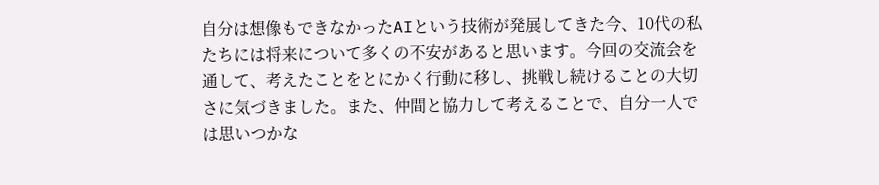自分は想像もできなかったAIという技術が発展してきた今、10代の私たちには将来について多くの不安があると思います。今回の交流会を通して、考えたことをとにかく行動に移し、挑戦し続けることの大切さに気づきました。また、仲間と協力して考えることで、自分一人では思いつかな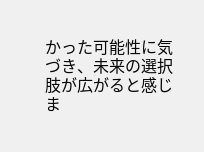かった可能性に気づき、未来の選択肢が広がると感じま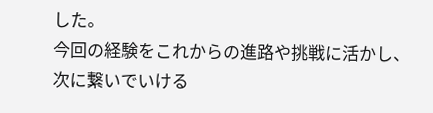した。
今回の経験をこれからの進路や挑戦に活かし、次に繋いでいける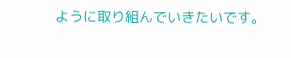ように取り組んでいきたいです。